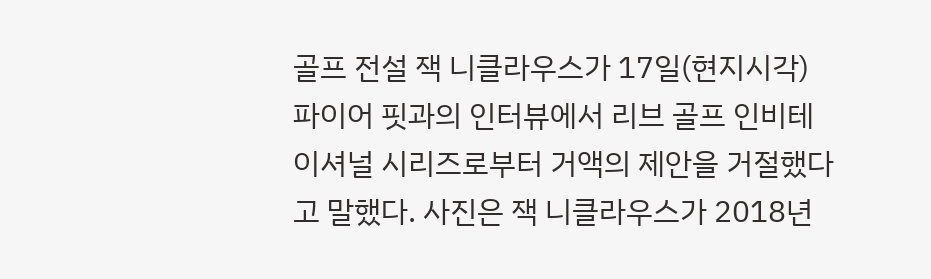골프 전설 잭 니클라우스가 17일(현지시각) 파이어 핏과의 인터뷰에서 리브 골프 인비테이셔널 시리즈로부터 거액의 제안을 거절했다고 말했다. 사진은 잭 니클라우스가 2018년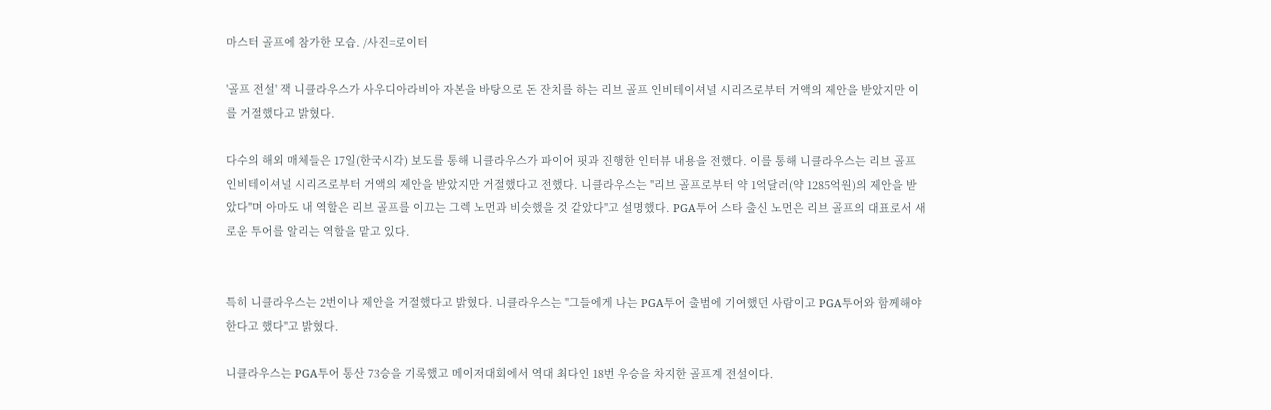마스터 골프에 참가한 모습. /사진=로이터

'골프 전설' 잭 니클라우스가 사우디아라비아 자본을 바탕으로 돈 잔치를 하는 리브 골프 인비테이셔널 시리즈로부터 거액의 제안을 받았지만 이를 거절했다고 밝혔다.

다수의 해외 매체들은 17일(한국시각) 보도를 통해 니클라우스가 파이어 핏과 진행한 인터뷰 내용을 전했다. 이를 통해 니클라우스는 리브 골프 인비테이셔널 시리즈로부터 거액의 제안을 받았지만 거절했다고 전했다. 니클라우스는 "리브 골프로부터 약 1억달러(약 1285억원)의 제안을 받았다"며 아마도 내 역할은 리브 골프를 이끄는 그렉 노먼과 비슷했을 것 같았다"고 설명했다. PGA투어 스타 출신 노먼은 리브 골프의 대표로서 새로운 투어를 알리는 역할을 맡고 있다.


특히 니클라우스는 2번이나 제안을 거절했다고 밝혔다. 니클라우스는 "그들에게 나는 PGA투어 출범에 기여했던 사람이고 PGA투어와 함께해야 한다고 했다"고 밝혔다.

니클라우스는 PGA투어 통산 73승을 기록했고 메이저대회에서 역대 최다인 18번 우승을 차지한 골프계 전설이다.